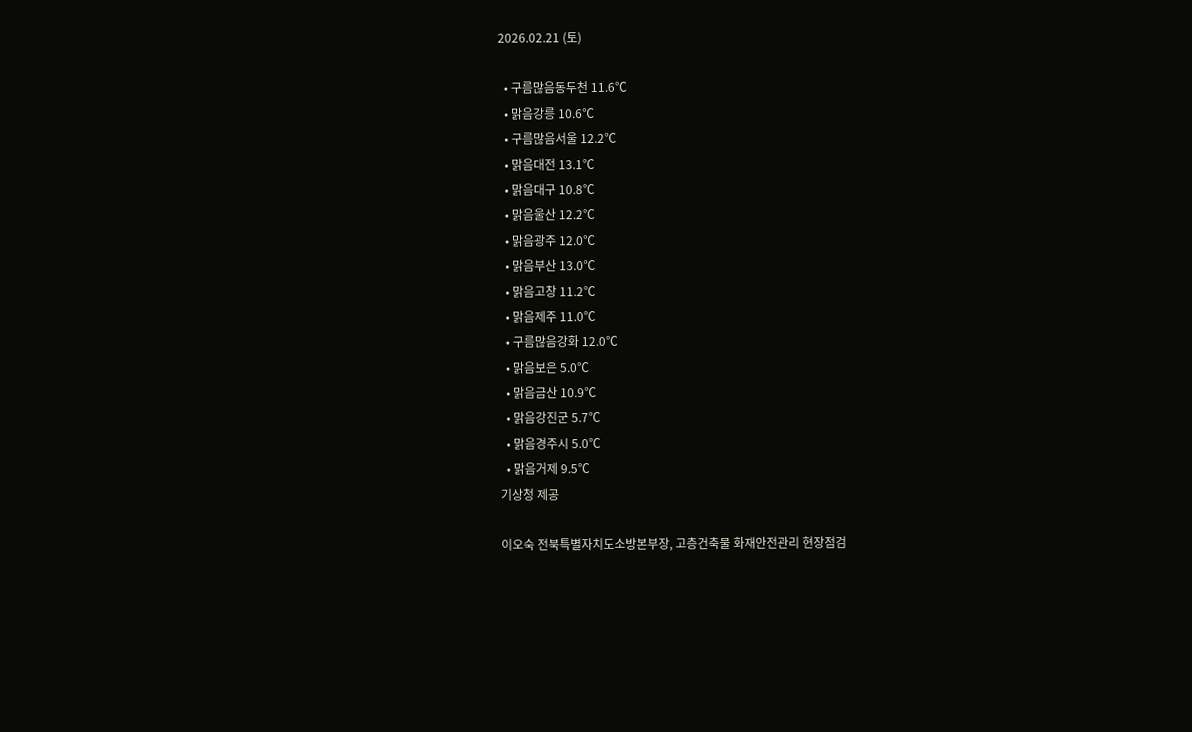2026.02.21 (토)

  • 구름많음동두천 11.6℃
  • 맑음강릉 10.6℃
  • 구름많음서울 12.2℃
  • 맑음대전 13.1℃
  • 맑음대구 10.8℃
  • 맑음울산 12.2℃
  • 맑음광주 12.0℃
  • 맑음부산 13.0℃
  • 맑음고창 11.2℃
  • 맑음제주 11.0℃
  • 구름많음강화 12.0℃
  • 맑음보은 5.0℃
  • 맑음금산 10.9℃
  • 맑음강진군 5.7℃
  • 맑음경주시 5.0℃
  • 맑음거제 9.5℃
기상청 제공

이오숙 전북특별자치도소방본부장, 고층건축물 화재안전관리 현장점검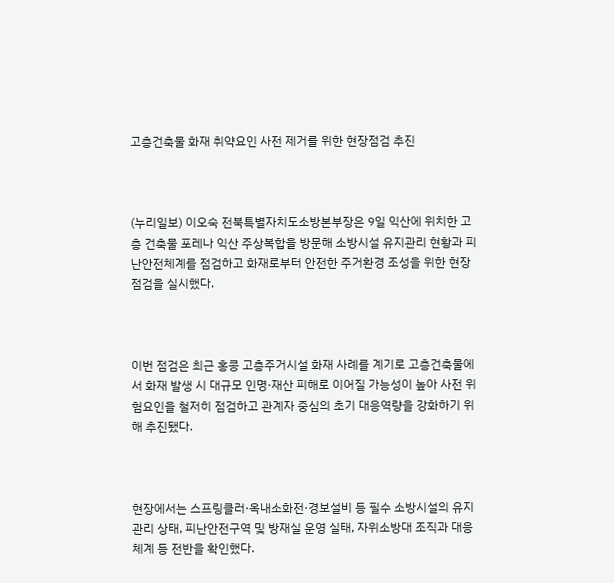고층건축물 화재 취약요인 사전 제거를 위한 현장점검 추진



(누리일보) 이오숙 전북특별자치도소방본부장은 9일 익산에 위치한 고층 건축물 포레나 익산 주상복합을 방문해 소방시설 유지관리 현황과 피난안전체계를 점검하고 화재로부터 안전한 주거환경 조성을 위한 현장점검을 실시했다.



이번 점검은 최근 홍콩 고층주거시설 화재 사례를 계기로 고층건축물에서 화재 발생 시 대규모 인명·재산 피해로 이어질 가능성이 높아 사전 위험요인을 철저히 점검하고 관계자 중심의 초기 대응역량을 강화하기 위해 추진됐다.



현장에서는 스프링클러·옥내소화전·경보설비 등 필수 소방시설의 유지관리 상태, 피난안전구역 및 방재실 운영 실태, 자위소방대 조직과 대응체계 등 전반을 확인했다.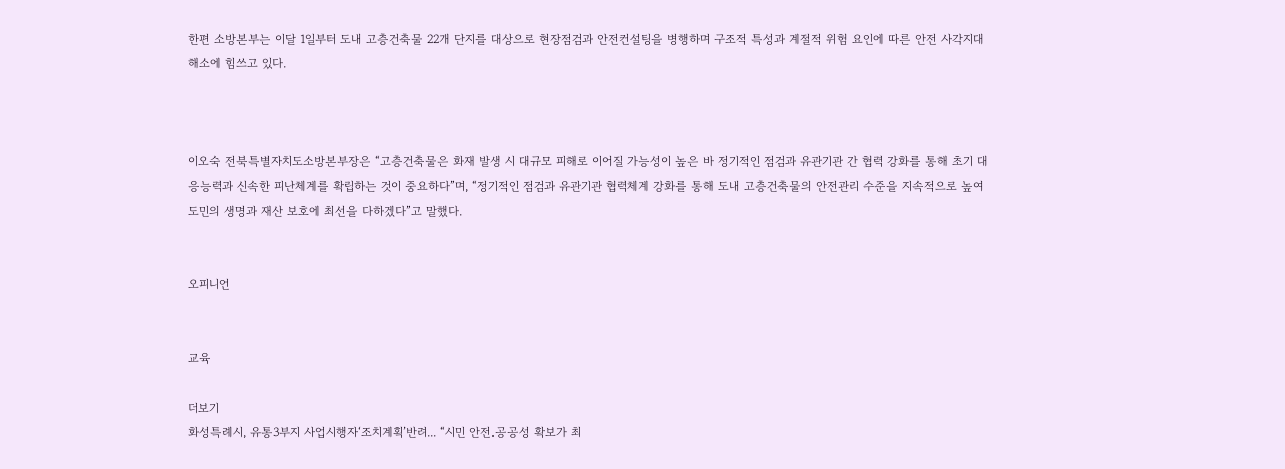한편 소방본부는 이달 1일부터 도내 고층건축물 22개 단지를 대상으로 현장점검과 안전컨설팅을 병행하며 구조적 특성과 계절적 위험 요인에 따른 안전 사각지대 해소에 힘쓰고 있다.



이오숙 전북특별자치도소방본부장은 “고층건축물은 화재 발생 시 대규모 피해로 이어질 가능성이 높은 바 정기적인 점검과 유관기관 간 협력 강화를 통해 초기 대응능력과 신속한 피난체계를 확립하는 것이 중요하다”며, “정기적인 점검과 유관기관 협력체계 강화를 통해 도내 고층건축물의 안전관리 수준을 지속적으로 높여 도민의 생명과 재산 보호에 최선을 다하겠다”고 말했다.


오피니언


교육

더보기
화성특례시, 유통3부지 사업시행자‘조치계획’반려... “시민 안전․공공성 확보가 최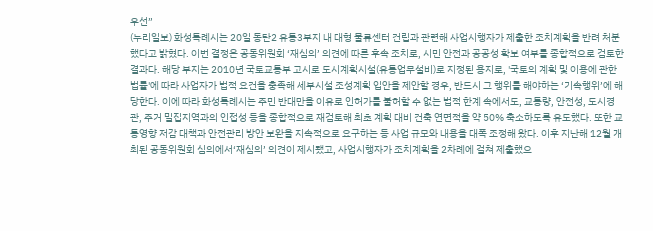우선”
(누리일보) 화성특례시는 20일 동탄2 유통3부지 내 대형 물류센터 건립과 관련해 사업시행자가 제출한 조치계획을 반려 처분했다고 밝혔다. 이번 결정은 공동위원회 ‘재심의’ 의견에 따른 후속 조치로, 시민 안전과 공공성 확보 여부를 종합적으로 검토한 결과다. 해당 부지는 2010년 국토교통부 고시로 도시계획시설(유통업무설비)로 지정된 용지로, '국토의 계획 및 이용에 관한 법률'에 따라 사업자가 법적 요건을 충족해 세부시설 조성계획 입안을 제안할 경우, 반드시 그 행위를 해야하는 ‘기속행위’에 해당한다. 이에 따라 화성특례시는 주민 반대만을 이유로 인허가를 불허할 수 없는 법적 한계 속에서도, 교통량, 안전성, 도시경관, 주거 밀집지역과의 인접성 등을 종합적으로 재검토해 최초 계획 대비 건축 연면적을 약 50% 축소하도록 유도했다. 또한 교통영향 저감 대책과 안전관리 방안 보완을 지속적으로 요구하는 등 사업 규모와 내용을 대폭 조정해 왔다. 이후 지난해 12월 개최된 공동위원회 심의에서‘재심의’ 의견이 제시됐고, 사업시행자가 조치계획을 2차례에 걸쳐 제출했으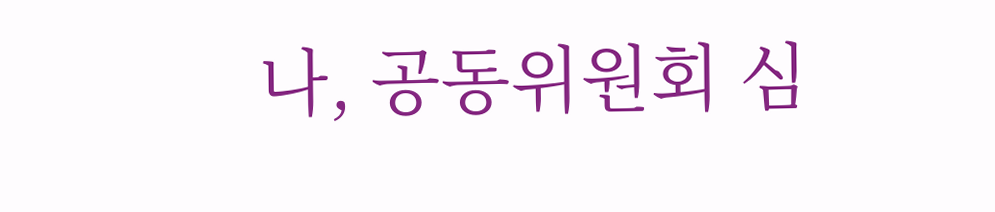나, 공동위원회 심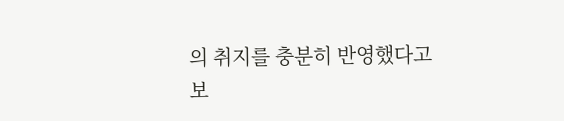의 취지를 충분히 반영했다고 보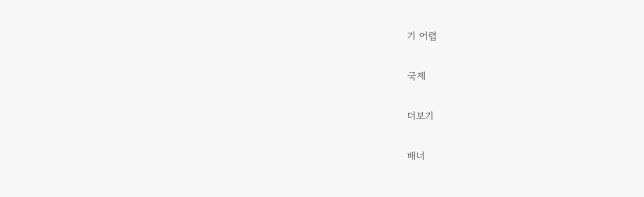기 어렵

국제

더보기

배너